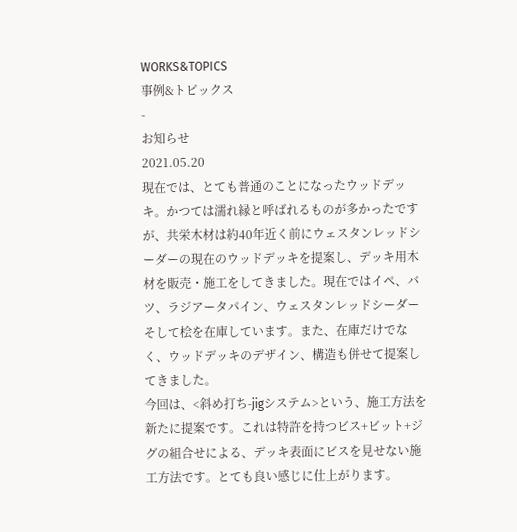WORKS&TOPICS
事例&トピックス
-
お知らせ
2021.05.20
現在では、とても普通のことになったウッドデッキ。かつては濡れ縁と呼ばれるものが多かったですが、共栄木材は約40年近く前にウェスタンレッドシーダーの現在のウッドデッキを提案し、デッキ用木材を販売・施工をしてきました。現在ではイペ、バツ、ラジアータパイン、ウェスタンレッドシーダーそして桧を在庫しています。また、在庫だけでなく、ウッドデッキのデザイン、構造も併せて提案してきました。
今回は、<斜め打ち-jigシステム>という、施工方法を新たに提案です。これは特許を持つビス+ビット+ジグの組合せによる、デッキ表面にビスを見せない施工方法です。とても良い感じに仕上がります。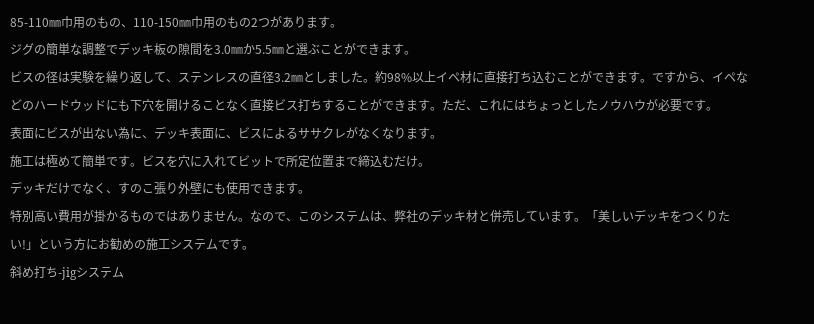85-110㎜巾用のもの、110-150㎜巾用のもの2つがあります。
ジグの簡単な調整でデッキ板の隙間を3.0㎜か5.5㎜と選ぶことができます。
ビスの径は実験を繰り返して、ステンレスの直径3.2㎜としました。約98%以上イペ材に直接打ち込むことができます。ですから、イペなどのハードウッドにも下穴を開けることなく直接ビス打ちすることができます。ただ、これにはちょっとしたノウハウが必要です。
表面にビスが出ない為に、デッキ表面に、ビスによるササクレがなくなります。
施工は極めて簡単です。ビスを穴に入れてビットで所定位置まで締込むだけ。
デッキだけでなく、すのこ張り外壁にも使用できます。
特別高い費用が掛かるものではありません。なので、このシステムは、弊社のデッキ材と併売しています。「美しいデッキをつくりたい!」という方にお勧めの施工システムです。
斜め打ち-jigシステム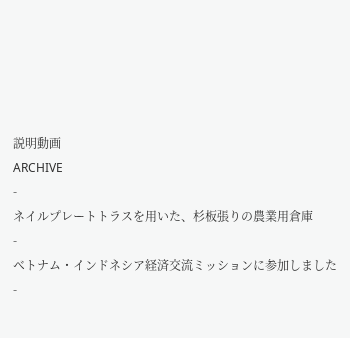説明動画
ARCHIVE
-
ネイルプレートトラスを用いた、杉板張りの農業用倉庫
-
ベトナム・インドネシア経済交流ミッションに参加しました
-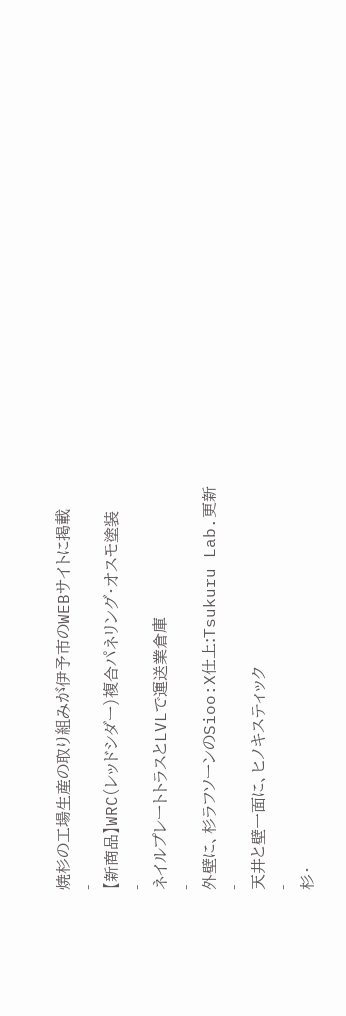焼杉の工場生産の取り組みが伊予市のWEBサイトに掲載
-
【新商品】WRC(レッドシダー)複合パネリング・オスモ塗装
-
ネイルプレートトラスとLVLで運送業倉庫
-
外壁に、杉ラフソーンのSioo:X仕上:Tsukuru Lab.更新
-
天井と壁一面に、ヒノキスティック
-
杉・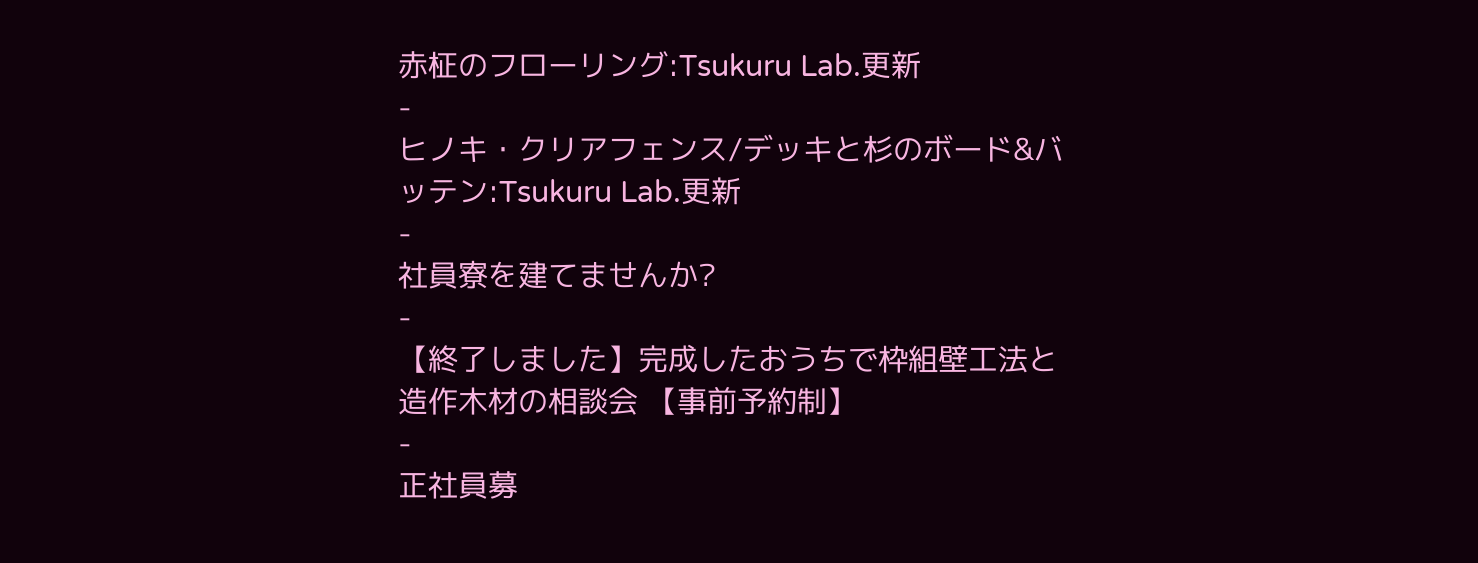赤柾のフローリング:Tsukuru Lab.更新
-
ヒノキ・クリアフェンス/デッキと杉のボード&バッテン:Tsukuru Lab.更新
-
社員寮を建てませんか?
-
【終了しました】完成したおうちで枠組壁工法と造作木材の相談会 【事前予約制】
-
正社員募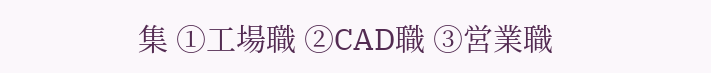集 ①工場職 ②CAD職 ③営業職